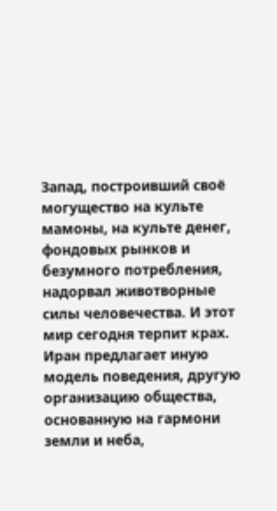Запад, построивший своё могущество на культе мамоны, на культе денег, фондовых рынков и безумного потребления, надорвал животворные силы человечества. И этот мир сегодня терпит крах.
Иран предлагает иную модель поведения, другую организацию общества, основанную на гармони земли и неба,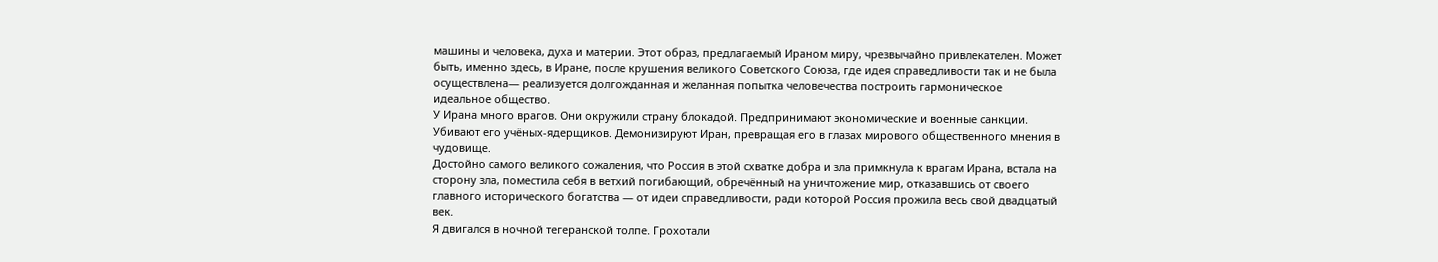машины и человека, духа и материи. Этот образ, предлагаемый Ираном миру, чрезвычайно привлекателен. Может быть, именно здесь, в Иране, после крушения великого Советского Союза, где идея справедливости так и не была осуществлена— реализуется долгожданная и желанная попытка человечества построить гармоническое идеальное общество.
У Ирана много врагов. Они окружили страну блокадой. Предпринимают экономические и военные санкции. Убивают его учёных-ядерщиков. Демонизируют Иран, превращая его в глазах мирового общественного мнения в чудовище.
Достойно самого великого сожаления, что Россия в этой схватке добра и зла примкнула к врагам Ирана, встала на сторону зла, поместила себя в ветхий погибающий, обречённый на уничтожение мир, отказавшись от своего главного исторического богатства — от идеи справедливости, ради которой Россия прожила весь свой двадцатый век.
Я двигался в ночной тегеранской толпе. Грохотали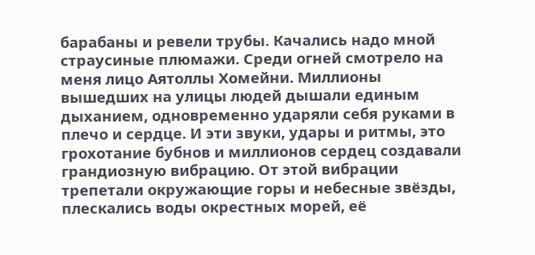барабаны и ревели трубы. Качались надо мной страусиные плюмажи. Среди огней смотрело на меня лицо Аятоллы Хомейни. Миллионы вышедших на улицы людей дышали единым дыханием, одновременно ударяли себя руками в плечо и сердце. И эти звуки, удары и ритмы, это грохотание бубнов и миллионов сердец создавали грандиозную вибрацию. От этой вибрации трепетали окружающие горы и небесные звёзды, плескались воды окрестных морей, её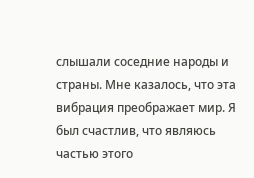слышали соседние народы и страны. Мне казалось, что эта вибрация преображает мир. Я был счастлив, что являюсь частью этого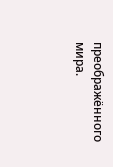преображённого мира.